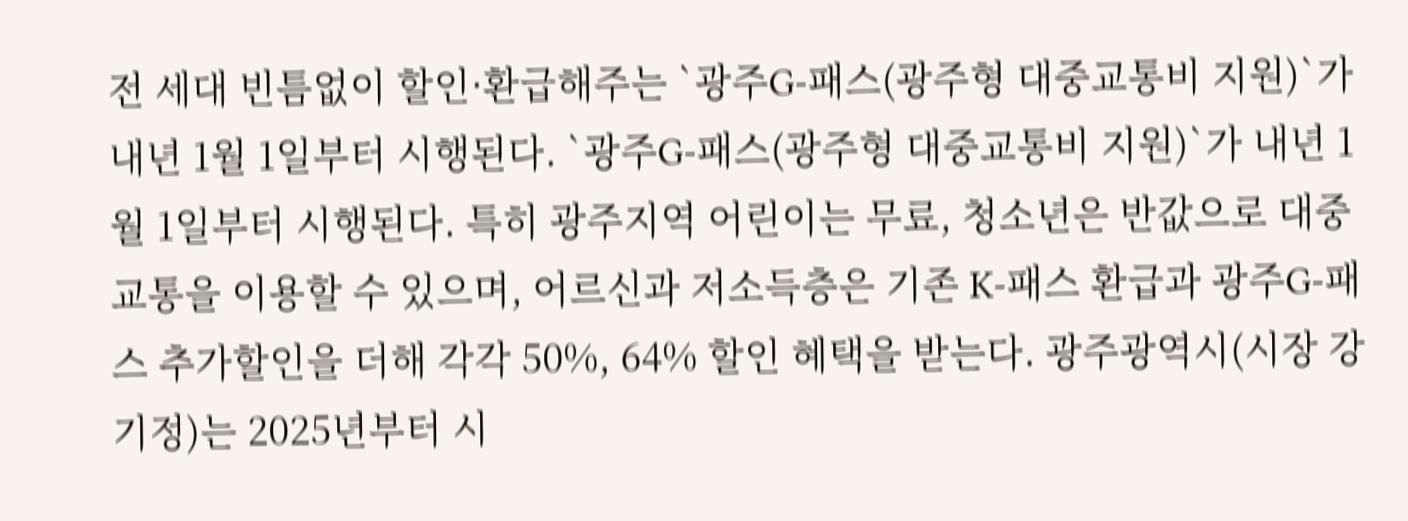전 세대 빈틈없이 할인·환급해주는 `광주G-패스(광주형 대중교통비 지원)`가 내년 1월 1일부터 시행된다. `광주G-패스(광주형 대중교통비 지원)`가 내년 1월 1일부터 시행된다. 특히 광주지역 어린이는 무료, 청소년은 반값으로 대중교통을 이용할 수 있으며, 어르신과 저소득층은 기존 K-패스 환급과 광주G-패스 추가할인을 더해 각각 50%, 64% 할인 혜택을 받는다. 광주광역시(시장 강기정)는 2025년부터 시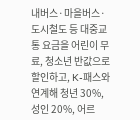내버스·마을버스·도시철도 등 대중교통 요금을 어린이 무료, 청소년 반값으로 할인하고, K-패스와 연계해 청년 30%, 성인 20%, 어르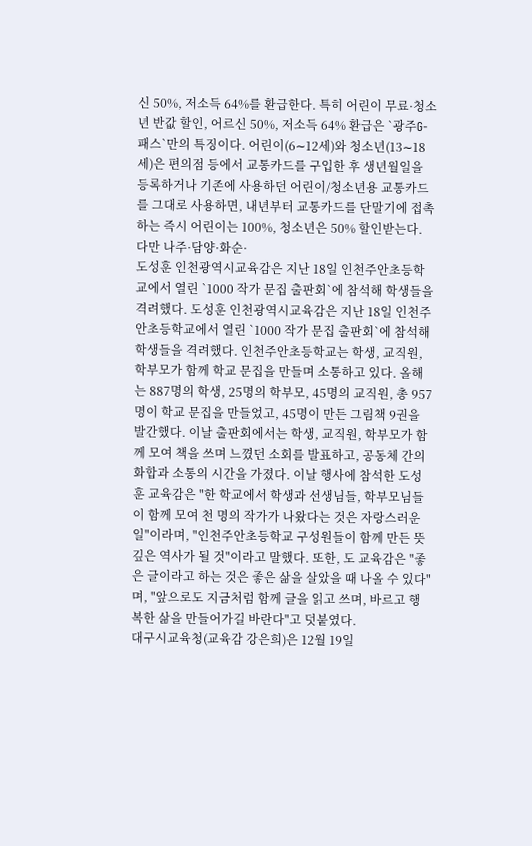신 50%, 저소득 64%를 환급한다. 특히 어린이 무료·청소년 반값 할인, 어르신 50%, 저소득 64% 환급은 `광주G-패스`만의 특징이다. 어린이(6∼12세)와 청소년(13∼18세)은 편의점 등에서 교통카드를 구입한 후 생년월일을 등록하거나 기존에 사용하던 어린이/청소년용 교통카드를 그대로 사용하면, 내년부터 교통카드를 단말기에 접촉하는 즉시 어린이는 100%, 청소년은 50% 할인받는다. 다만 나주·담양·화순·
도성훈 인천광역시교육감은 지난 18일 인천주안초등학교에서 열린 `1000 작가 문집 출판회`에 참석해 학생들을 격려했다. 도성훈 인천광역시교육감은 지난 18일 인천주안초등학교에서 열린 `1000 작가 문집 출판회`에 참석해 학생들을 격려했다. 인천주안초등학교는 학생, 교직원, 학부모가 함께 학교 문집을 만들며 소통하고 있다. 올해는 887명의 학생, 25명의 학부모, 45명의 교직원, 총 957명이 학교 문집을 만들었고, 45명이 만든 그림책 9권을 발간했다. 이날 출판회에서는 학생, 교직원, 학부모가 함께 모여 책을 쓰며 느꼈던 소회를 발표하고, 공동체 간의 화합과 소통의 시간을 가졌다. 이날 행사에 참석한 도성훈 교육감은 "한 학교에서 학생과 선생님들, 학부모님들이 함께 모여 천 명의 작가가 나왔다는 것은 자랑스러운 일"이라며, "인천주안초등학교 구성원들이 함께 만든 뜻깊은 역사가 될 것"이라고 말했다. 또한, 도 교육감은 "좋은 글이라고 하는 것은 좋은 삶을 살았을 때 나올 수 있다"며, "앞으로도 지금처럼 함께 글을 읽고 쓰며, 바르고 행복한 삶을 만들어가길 바란다"고 덧붙였다.
대구시교육청(교육감 강은희)은 12월 19일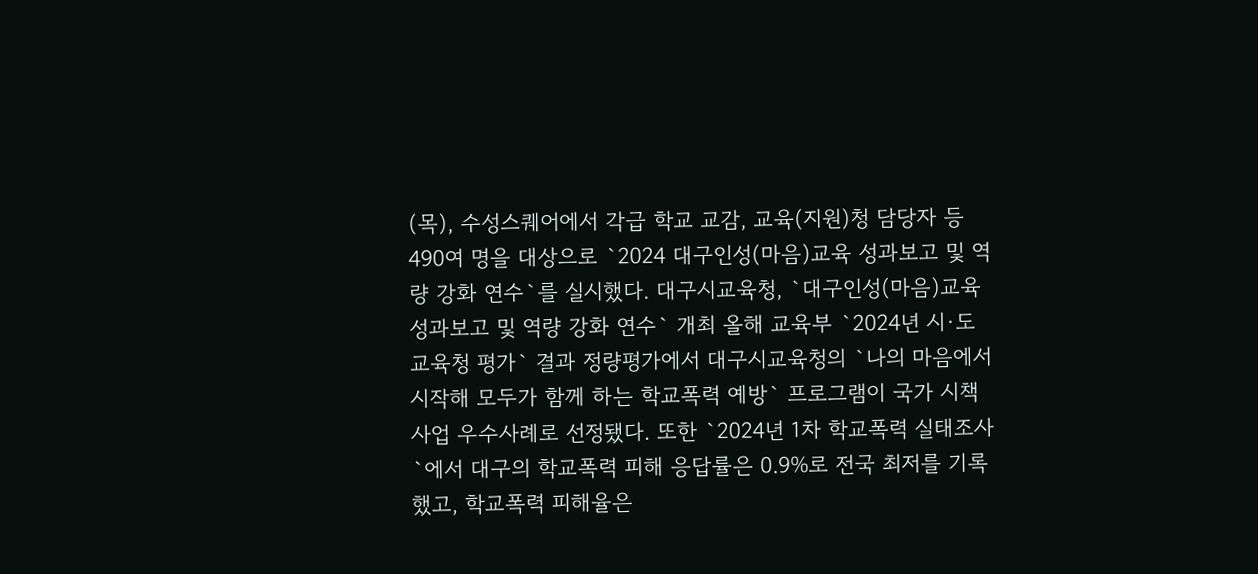(목), 수성스퀘어에서 각급 학교 교감, 교육(지원)청 담당자 등 490여 명을 대상으로 `2024 대구인성(마음)교육 성과보고 및 역량 강화 연수`를 실시했다. 대구시교육청, `대구인성(마음)교육 성과보고 및 역량 강화 연수` 개최 올해 교육부 `2024년 시·도교육청 평가` 결과 정량평가에서 대구시교육청의 `나의 마음에서 시작해 모두가 함께 하는 학교폭력 예방` 프로그램이 국가 시책사업 우수사례로 선정됐다. 또한 `2024년 1차 학교폭력 실태조사`에서 대구의 학교폭력 피해 응답률은 0.9%로 전국 최저를 기록했고, 학교폭력 피해율은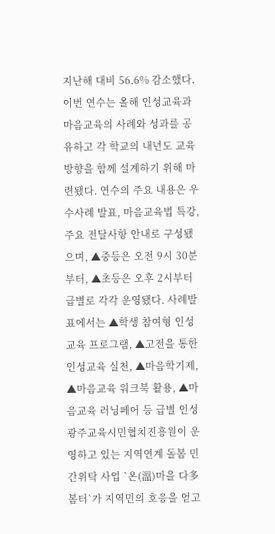지난해 대비 56.6% 감소했다. 이번 연수는 올해 인성교육과 마음교육의 사례와 성과를 공유하고 각 학교의 내년도 교육 방향을 함께 설계하기 위해 마련됐다. 연수의 주요 내용은 우수사례 발표, 마음교육법 특강, 주요 전달사항 안내로 구성됐으며, ▲중등은 오전 9시 30분부터, ▲초등은 오후 2시부터 급별로 각각 운영됐다. 사례발표에서는 ▲학생 참여형 인성교육 프로그램, ▲고전을 통한 인성교육 실천, ▲마음학기제, ▲마음교육 워크북 활용, ▲마음교육 러닝페어 등 급별 인성
광주교육시민협치진흥원이 운영하고 있는 지역연계 돌봄 민간위탁 사업 `온(溫)마을 다多봄터`가 지역민의 호응을 얻고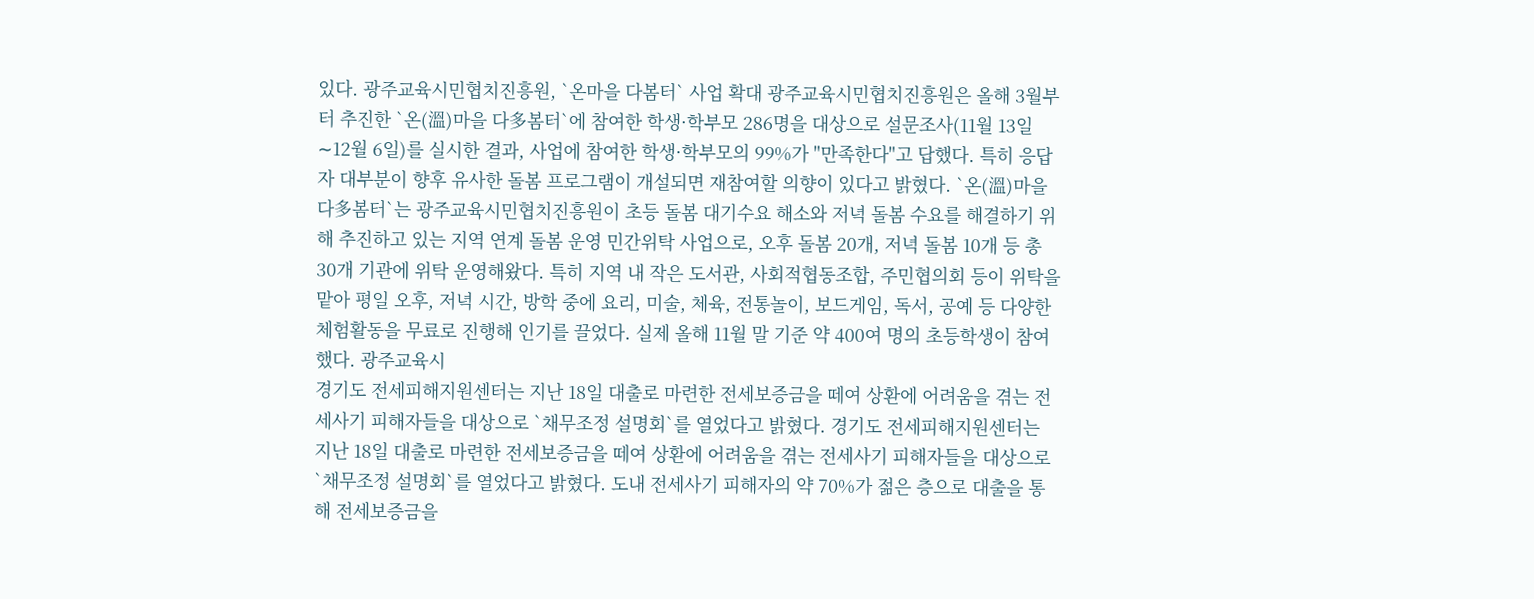있다. 광주교육시민협치진흥원, `온마을 다봄터` 사업 확대 광주교육시민협치진흥원은 올해 3월부터 추진한 `온(溫)마을 다多봄터`에 참여한 학생·학부모 286명을 대상으로 설문조사(11월 13일∼12월 6일)를 실시한 결과, 사업에 참여한 학생·학부모의 99%가 "만족한다"고 답했다. 특히 응답자 대부분이 향후 유사한 돌봄 프로그램이 개설되면 재참여할 의향이 있다고 밝혔다. `온(溫)마을 다多봄터`는 광주교육시민협치진흥원이 초등 돌봄 대기수요 해소와 저녁 돌봄 수요를 해결하기 위해 추진하고 있는 지역 연계 돌봄 운영 민간위탁 사업으로, 오후 돌봄 20개, 저녁 돌봄 10개 등 총 30개 기관에 위탁 운영해왔다. 특히 지역 내 작은 도서관, 사회적협동조합, 주민협의회 등이 위탁을 맡아 평일 오후, 저녁 시간, 방학 중에 요리, 미술, 체육, 전통놀이, 보드게임, 독서, 공예 등 다양한 체험활동을 무료로 진행해 인기를 끌었다. 실제 올해 11월 말 기준 약 400여 명의 초등학생이 참여했다. 광주교육시
경기도 전세피해지원센터는 지난 18일 대출로 마련한 전세보증금을 떼여 상환에 어려움을 겪는 전세사기 피해자들을 대상으로 `채무조정 설명회`를 열었다고 밝혔다. 경기도 전세피해지원센터는 지난 18일 대출로 마련한 전세보증금을 떼여 상환에 어려움을 겪는 전세사기 피해자들을 대상으로 `채무조정 설명회`를 열었다고 밝혔다. 도내 전세사기 피해자의 약 70%가 젊은 층으로 대출을 통해 전세보증금을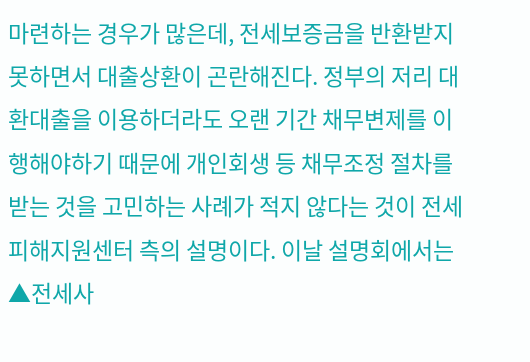마련하는 경우가 많은데, 전세보증금을 반환받지 못하면서 대출상환이 곤란해진다. 정부의 저리 대환대출을 이용하더라도 오랜 기간 채무변제를 이행해야하기 때문에 개인회생 등 채무조정 절차를 받는 것을 고민하는 사례가 적지 않다는 것이 전세피해지원센터 측의 설명이다. 이날 설명회에서는 ▲전세사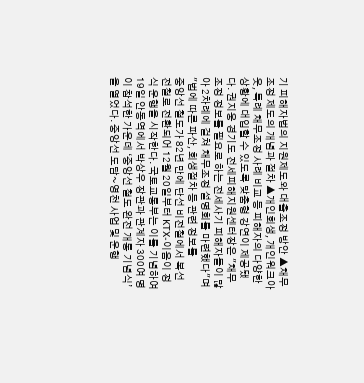기 피해자법의 지원제도와 대출조정 방안 ▲채무조정 제도의 개념과 절차 ▲개인회생, 개인워크아웃, 특례 채무조정 사례 비교 등 피해자의 다양한 상황에 대입할 수 있도록 맞춤형 강연이 제공됐다. 권지웅 경기도 전세피해지원센터장은 "채무조정 정보를 필요로 하는 전세사기 피해자들이 많아 2차례에 걸쳐 채무조정 설명회를 마련했다"며 "법에 따른 파산, 회생절차 등 관련 정보를
중앙선 철도가 82년 만에 단선 비전철에서 복선전철로 전환되어 12월 20일부터 KTX-이음이 정식 운행을 시작한다. 국토교통부는 이를 기념하여 19일 안동역에서 박상우 장관과 관계자 300여 명이 참석한 가운데 ‘중앙선 철도 완전 개통 기념식’을 열었다. 중앙선 도담~영천 사업 및 운행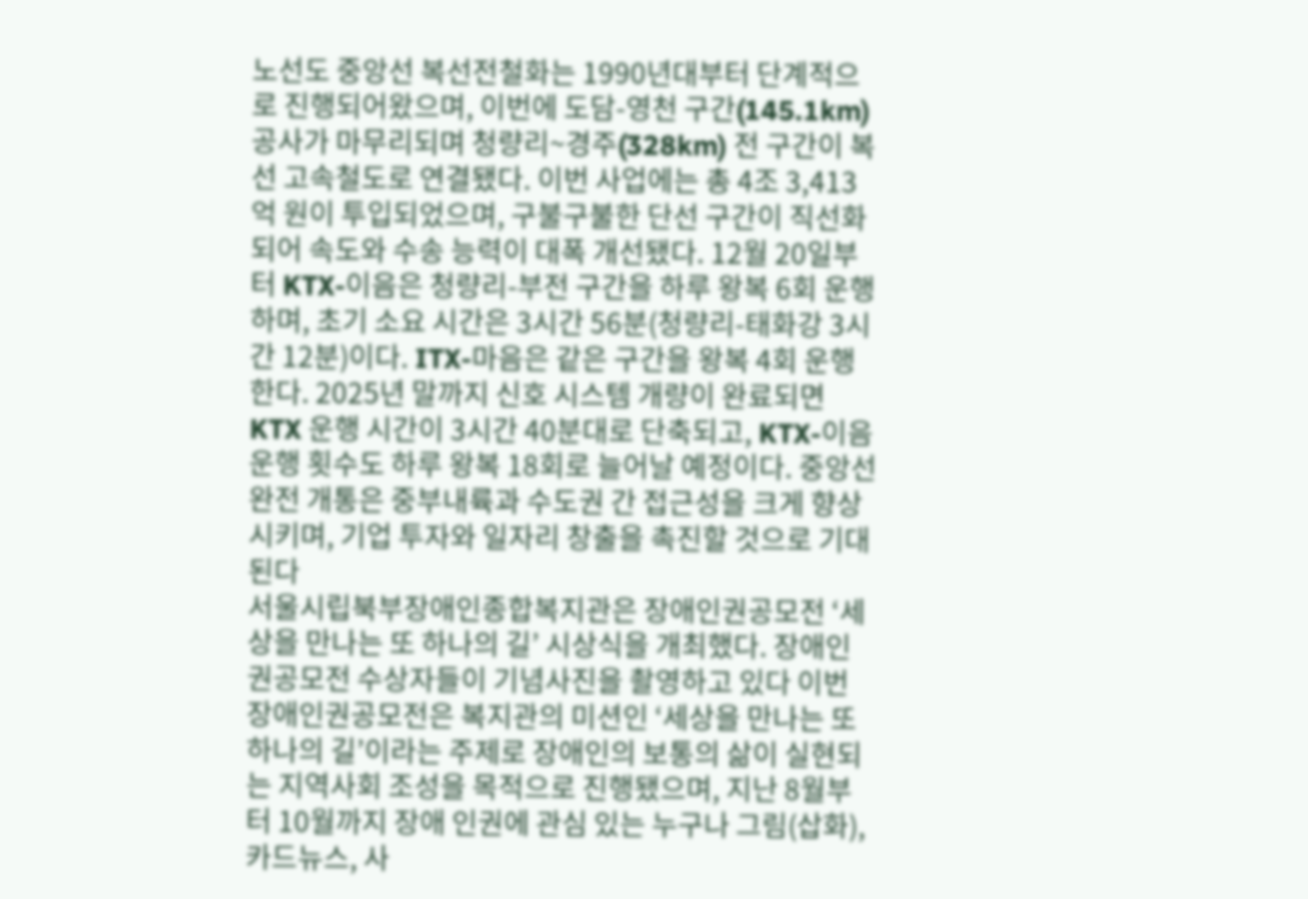노선도 중앙선 복선전철화는 1990년대부터 단계적으로 진행되어왔으며, 이번에 도담-영천 구간(145.1km) 공사가 마무리되며 청량리~경주(328km) 전 구간이 복선 고속철도로 연결됐다. 이번 사업에는 총 4조 3,413억 원이 투입되었으며, 구불구불한 단선 구간이 직선화되어 속도와 수송 능력이 대폭 개선됐다. 12월 20일부터 KTX-이음은 청량리-부전 구간을 하루 왕복 6회 운행하며, 초기 소요 시간은 3시간 56분(청량리-태화강 3시간 12분)이다. ITX-마음은 같은 구간을 왕복 4회 운행한다. 2025년 말까지 신호 시스템 개량이 완료되면 KTX 운행 시간이 3시간 40분대로 단축되고, KTX-이음 운행 횟수도 하루 왕복 18회로 늘어날 예정이다. 중앙선 완전 개통은 중부내륙과 수도권 간 접근성을 크게 향상시키며, 기업 투자와 일자리 창출을 촉진할 것으로 기대된다
서울시립북부장애인종합복지관은 장애인권공모전 ‘세상을 만나는 또 하나의 길’ 시상식을 개최했다. 장애인권공모전 수상자들이 기념사진을 촬영하고 있다 이번 장애인권공모전은 복지관의 미션인 ‘세상을 만나는 또 하나의 길’이라는 주제로 장애인의 보통의 삶이 실현되는 지역사회 조성을 목적으로 진행됐으며, 지난 8월부터 10월까지 장애 인권에 관심 있는 누구나 그림(삽화), 카드뉴스, 사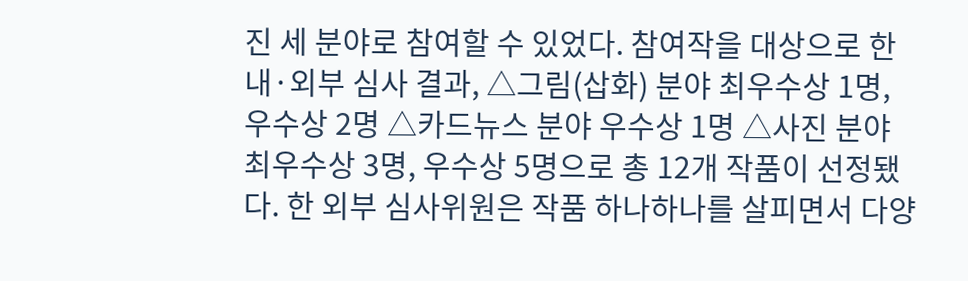진 세 분야로 참여할 수 있었다. 참여작을 대상으로 한 내·외부 심사 결과, △그림(삽화) 분야 최우수상 1명, 우수상 2명 △카드뉴스 분야 우수상 1명 △사진 분야 최우수상 3명, 우수상 5명으로 총 12개 작품이 선정됐다. 한 외부 심사위원은 작품 하나하나를 살피면서 다양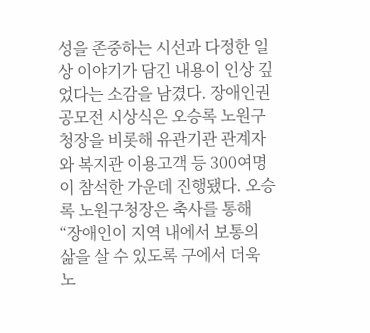성을 존중하는 시선과 다정한 일상 이야기가 담긴 내용이 인상 깊었다는 소감을 남겼다. 장애인권공모전 시상식은 오승록 노원구청장을 비롯해 유관기관 관계자와 복지관 이용고객 등 300여명이 참석한 가운데 진행됐다. 오승록 노원구청장은 축사를 통해 “장애인이 지역 내에서 보통의 삶을 살 수 있도록 구에서 더욱 노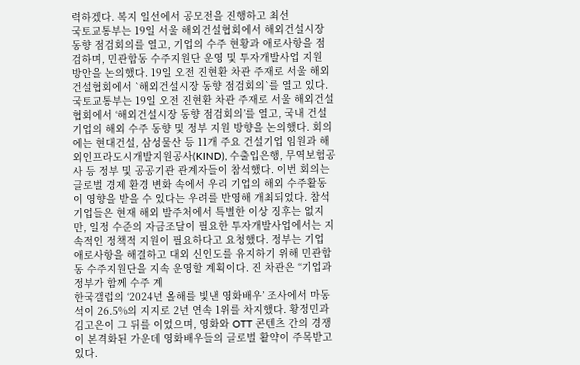력하겠다. 복지 일선에서 공모전을 진행하고 최선
국토교통부는 19일 서울 해외건설협회에서 해외건설시장 동향 점검회의를 열고, 기업의 수주 현황과 애로사항을 점검하며, 민관합동 수주지원단 운영 및 투자개발사업 지원 방안을 논의했다. 19일 오전 진현환 차관 주재로 서울 해외건설협회에서 `해외건설시장 동향 점검회의`를 열고 있다. 국토교통부는 19일 오전 진현환 차관 주재로 서울 해외건설협회에서 ‘해외건설시장 동향 점검회의’를 열고, 국내 건설기업의 해외 수주 동향 및 정부 지원 방향을 논의했다. 회의에는 현대건설, 삼성물산 등 11개 주요 건설기업 임원과 해외인프라도시개발지원공사(KIND), 수출입은행, 무역보험공사 등 정부 및 공공기관 관계자들이 참석했다. 이번 회의는 글로벌 경제 환경 변화 속에서 우리 기업의 해외 수주활동이 영향을 받을 수 있다는 우려를 반영해 개최되었다. 참석 기업들은 현재 해외 발주처에서 특별한 이상 징후는 없지만, 일정 수준의 자금조달이 필요한 투자개발사업에서는 지속적인 정책적 지원이 필요하다고 요청했다. 정부는 기업 애로사항을 해결하고 대외 신인도를 유지하기 위해 민관합동 수주지원단을 지속 운영할 계획이다. 진 차관은 “기업과 정부가 함께 수주 계
한국갤럽의 ‘2024년 올해를 빛낸 영화배우’ 조사에서 마동석이 26.5%의 지지로 2년 연속 1위를 차지했다. 황정민과 김고은이 그 뒤를 이었으며, 영화와 OTT 콘텐츠 간의 경쟁이 본격화된 가운데 영화배우들의 글로벌 활약이 주목받고 있다.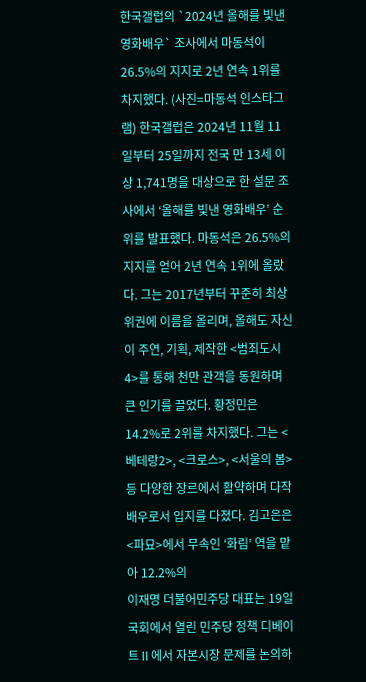한국갤럽의 `2024년 올해를 빛낸 영화배우` 조사에서 마동석이 26.5%의 지지로 2년 연속 1위를 차지했다. (사진=마동석 인스타그램) 한국갤럽은 2024년 11월 11일부터 25일까지 전국 만 13세 이상 1,741명을 대상으로 한 설문 조사에서 ‘올해를 빛낸 영화배우’ 순위를 발표했다. 마동석은 26.5%의 지지를 얻어 2년 연속 1위에 올랐다. 그는 2017년부터 꾸준히 최상위권에 이름을 올리며, 올해도 자신이 주연, 기획, 제작한 <범죄도시4>를 통해 천만 관객을 동원하며 큰 인기를 끌었다. 황정민은 14.2%로 2위를 차지했다. 그는 <베테랑2>, <크로스>, <서울의 봄> 등 다양한 장르에서 활약하며 다작 배우로서 입지를 다졌다. 김고은은 <파묘>에서 무속인 ‘화림’ 역을 맡아 12.2%의
이재명 더불어민주당 대표는 19일 국회에서 열린 민주당 정책 디베이트Ⅱ에서 자본시장 문제를 논의하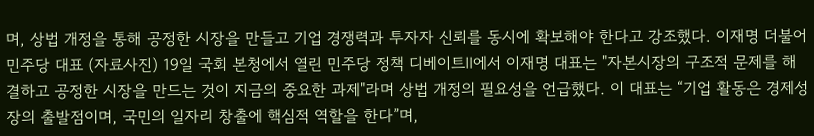며, 상법 개정을 통해 공정한 시장을 만들고 기업 경쟁력과 투자자 신뢰를 동시에 확보해야 한다고 강조했다. 이재명 더불어민주당 대표 (자료사진) 19일 국회 본청에서 열린 민주당 정책 디베이트Ⅱ에서 이재명 대표는 "자본시장의 구조적 문제를 해결하고 공정한 시장을 만드는 것이 지금의 중요한 과제"라며 상법 개정의 필요성을 언급했다. 이 대표는 “기업 활동은 경제성장의 출발점이며, 국민의 일자리 창출에 핵심적 역할을 한다”며,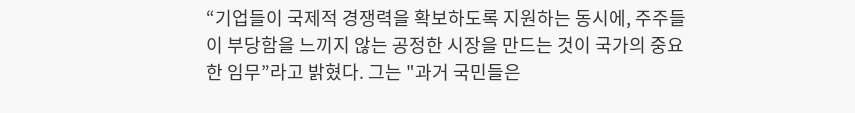“기업들이 국제적 경쟁력을 확보하도록 지원하는 동시에, 주주들이 부당함을 느끼지 않는 공정한 시장을 만드는 것이 국가의 중요한 임무”라고 밝혔다. 그는 "과거 국민들은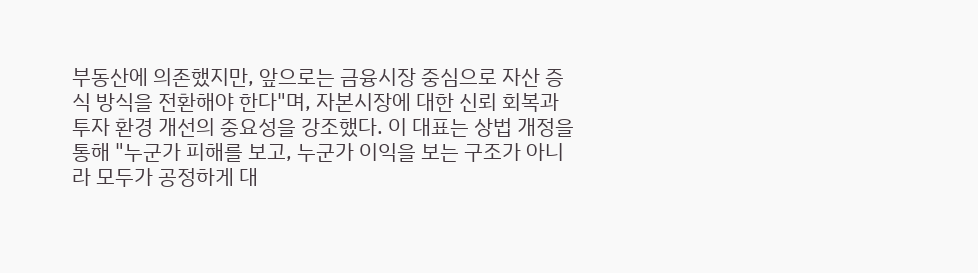부동산에 의존했지만, 앞으로는 금융시장 중심으로 자산 증식 방식을 전환해야 한다"며, 자본시장에 대한 신뢰 회복과 투자 환경 개선의 중요성을 강조했다. 이 대표는 상법 개정을 통해 "누군가 피해를 보고, 누군가 이익을 보는 구조가 아니라 모두가 공정하게 대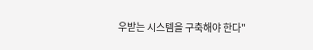우받는 시스템을 구축해야 한다"